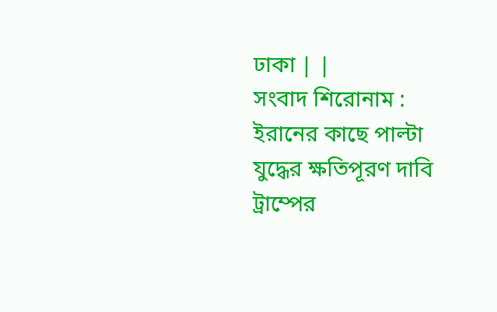ঢাকা | |
সংবাদ শিরোনাম :
ইরানের কাছে পাল্টা যুদ্ধের ক্ষতিপূরণ দাবি ট্রাম্পের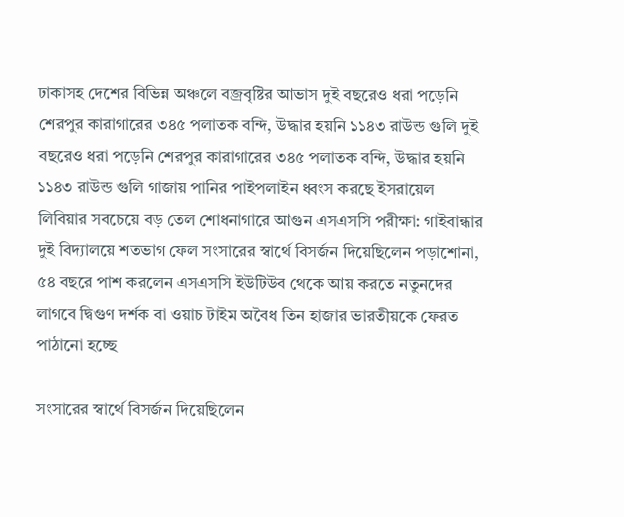ঢাকাসহ দেশের বিভিন্ন অঞ্চলে বজ্রবৃষ্টির আভাস দুই বছরেও ধরা পড়েনি শেরপুর কারাগারের ৩৪৫ পলাতক বন্দি, উদ্ধার হয়নি ১১৪৩ রাউন্ড গুলি দুই বছরেও ধরা পড়েনি শেরপুর কারাগারের ৩৪৫ পলাতক বন্দি, উদ্ধার হয়নি ১১৪৩ রাউন্ড গুলি গাজায় পানির পাইপলাইন ধ্বংস করছে ইসরায়েল লিবিয়ার সবচেয়ে বড় তেল শোধনাগারে আগুন এসএসসি পরীক্ষা: গাইবান্ধার দুই বিদ্যালয়ে শতভাগ ফেল সংসারের স্বার্থে বিসর্জন দিয়েছিলেন পড়াশোনা, ৫৪ বছরে পাশ করলেন এসএসসি ইউটিউব থেকে আয় করতে নতুনদের লাগবে দ্বিগুণ দর্শক বা ওয়াচ টাইম অবৈধ তিন হাজার ভারতীয়কে ফেরত পাঠানো হচ্ছে

সংসারের স্বার্থে বিসর্জন দিয়েছিলেন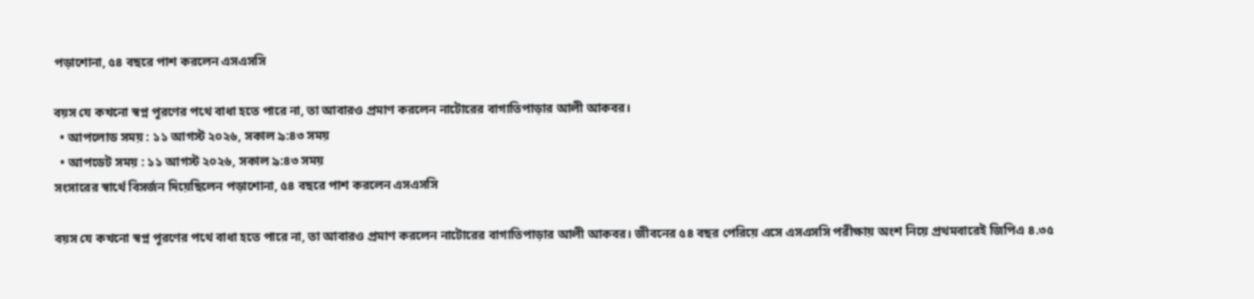পড়াশোনা, ৫৪ বছরে পাশ করলেন এসএসসি

বয়স যে কখনো স্বপ্ন পূরণের পথে বাধা হতে পারে না, তা আবারও প্রমাণ করলেন নাটোরের বাগাতিপাড়ার আলী আকবর।
  • আপলোড সময় : ১১ আগস্ট ২০২৬, সকাল ৯:৪৩ সময়
  • আপডেট সময় : ১১ আগস্ট ২০২৬, সকাল ৯:৪৩ সময়
সংসারের স্বার্থে বিসর্জন দিয়েছিলেন পড়াশোনা, ৫৪ বছরে পাশ করলেন এসএসসি

বয়স যে কখনো স্বপ্ন পূরণের পথে বাধা হতে পারে না, তা আবারও প্রমাণ করলেন নাটোরের বাগাতিপাড়ার আলী আকবর। জীবনের ৫৪ বছর পেরিয়ে এসে এসএসসি পরীক্ষায় অংশ নিয়ে প্রথমবারেই জিপিএ ৪.৩৫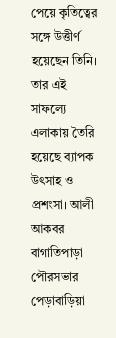পেয়ে কৃতিত্বের সঙ্গে উত্তীর্ণ হয়েছেন তিনি। তার এই সাফল্যে এলাকায় তৈরি হয়েছে ব্যাপক উৎসাহ ও প্রশংসা। আলী আকবর বাগাতিপাড়া পৌরসভার পেড়াবাড়িয়া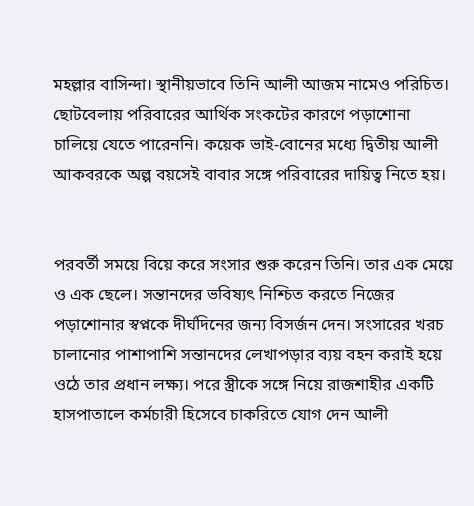মহল্লার বাসিন্দা। স্থানীয়ভাবে তিনি আলী আজম নামেও পরিচিত। ছোটবেলায় পরিবারের আর্থিক সংকটের কারণে পড়াশোনা চালিয়ে যেতে পারেননি। কয়েক ভাই-বোনের মধ্যে দ্বিতীয় আলী আকবরকে অল্প বয়সেই বাবার সঙ্গে পরিবারের দায়িত্ব নিতে হয়।


পরবর্তী সময়ে বিয়ে করে সংসার শুরু করেন তিনি। তার এক মেয়ে ও এক ছেলে। সন্তানদের ভবিষ্যৎ নিশ্চিত করতে নিজের পড়াশোনার স্বপ্নকে দীর্ঘদিনের জন্য বিসর্জন দেন। সংসারের খরচ চালানোর পাশাপাশি সন্তানদের লেখাপড়ার ব্যয় বহন করাই হয়ে ওঠে তার প্রধান লক্ষ্য। পরে স্ত্রীকে সঙ্গে নিয়ে রাজশাহীর একটি হাসপাতালে কর্মচারী হিসেবে চাকরিতে যোগ দেন আলী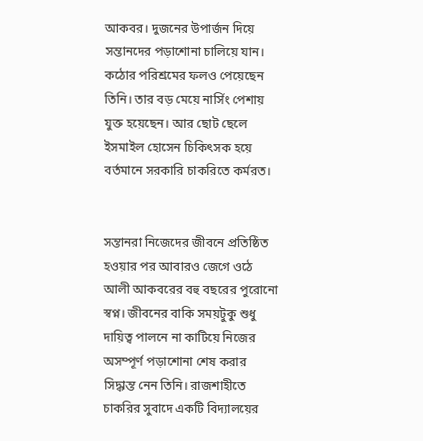আকবর। দুজনের উপার্জন দিয়ে সন্তানদের পড়াশোনা চালিয়ে যান। কঠোর পরিশ্রমের ফলও পেয়েছেন তিনি। তার বড় মেয়ে নার্সিং পেশায় যুক্ত হয়েছেন। আর ছোট ছেলে ইসমাইল হোসেন চিকিৎসক হয়ে বর্তমানে সরকারি চাকরিতে কর্মরত।


সন্তানরা নিজেদের জীবনে প্রতিষ্ঠিত হওয়ার পর আবারও জেগে ওঠে আলী আকবরের বহু বছরের পুরোনো স্বপ্ন। জীবনের বাকি সময়টুকু শুধু দায়িত্ব পালনে না কাটিয়ে নিজের অসম্পূর্ণ পড়াশোনা শেষ করার সিদ্ধান্ত নেন তিনি। রাজশাহীতে চাকরির সুবাদে একটি বিদ্যালয়ের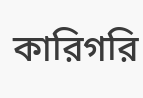কারিগরি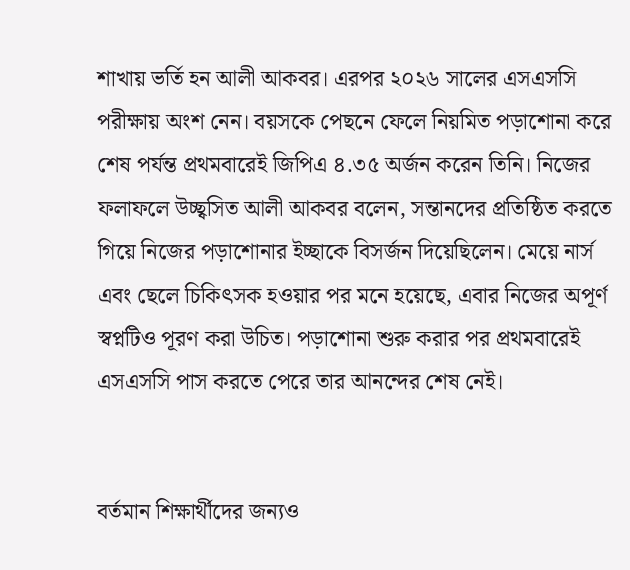শাখায় ভর্তি হন আলী আকবর। এরপর ২০২৬ সালের এসএসসি পরীক্ষায় অংশ নেন। বয়সকে পেছনে ফেলে নিয়মিত পড়াশোনা করে শেষ পর্যন্ত প্রথমবারেই জিপিএ ৪.৩৫ অর্জন করেন তিনি। নিজের ফলাফলে উচ্ছ্বসিত আলী আকবর বলেন, সন্তানদের প্রতিষ্ঠিত করতে গিয়ে নিজের পড়াশোনার ইচ্ছাকে বিসর্জন দিয়েছিলেন। মেয়ে নার্স এবং ছেলে চিকিৎসক হওয়ার পর মনে হয়েছে, এবার নিজের অপূর্ণ স্বপ্নটিও পূরণ করা উচিত। পড়াশোনা শুরু করার পর প্রথমবারেই এসএসসি পাস করতে পেরে তার আনন্দের শেষ নেই।


বর্তমান শিক্ষার্থীদের জন্যও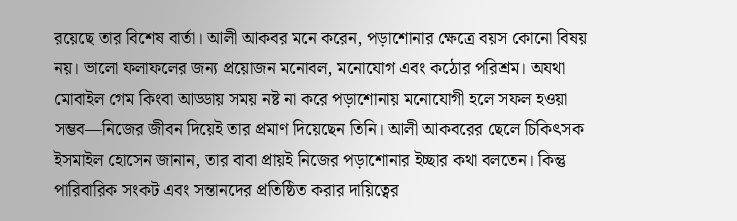রয়েছে তার বিশেষ বার্তা। আলী আকবর মনে করেন, পড়াশোনার ক্ষেত্রে বয়স কোনো বিষয় নয়। ভালো ফলাফলের জন্য প্রয়োজন মনোবল, মনোযোগ এবং কঠোর পরিশ্রম। অযথা মোবাইল গেম কিংবা আড্ডায় সময় নষ্ট না করে পড়াশোনায় মনোযোগী হলে সফল হওয়া সম্ভব—নিজের জীবন দিয়েই তার প্রমাণ দিয়েছেন তিনি। আলী আকবরের ছেলে চিকিৎসক ইসমাইল হোসেন জানান, তার বাবা প্রায়ই নিজের পড়াশোনার ইচ্ছার কথা বলতেন। কিন্তু পারিবারিক সংকট এবং সন্তানদের প্রতিষ্ঠিত করার দায়িত্বের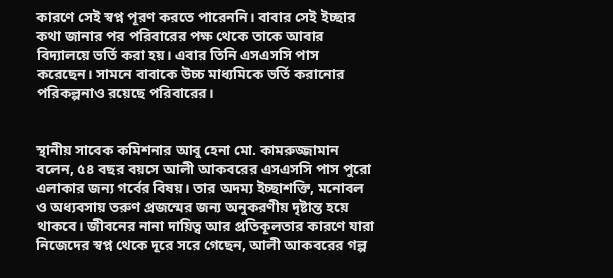কারণে সেই স্বপ্ন পূরণ করতে পারেননি। বাবার সেই ইচ্ছার কথা জানার পর পরিবারের পক্ষ থেকে তাকে আবার বিদ্যালয়ে ভর্তি করা হয়। এবার তিনি এসএসসি পাস করেছেন। সামনে বাবাকে উচ্চ মাধ্যমিকে ভর্তি করানোর পরিকল্পনাও রয়েছে পরিবারের।


স্থানীয় সাবেক কমিশনার আবু হেনা মো. কামরুজ্জামান বলেন, ৫৪ বছর বয়সে আলী আকবরের এসএসসি পাস পুরো এলাকার জন্য গর্বের বিষয়। তার অদম্য ইচ্ছাশক্তি, মনোবল ও অধ্যবসায় তরুণ প্রজন্মের জন্য অনুকরণীয় দৃষ্টান্ত হয়ে থাকবে। জীবনের নানা দায়িত্ব আর প্রতিকূলতার কারণে যারা নিজেদের স্বপ্ন থেকে দূরে সরে গেছেন, আলী আকবরের গল্প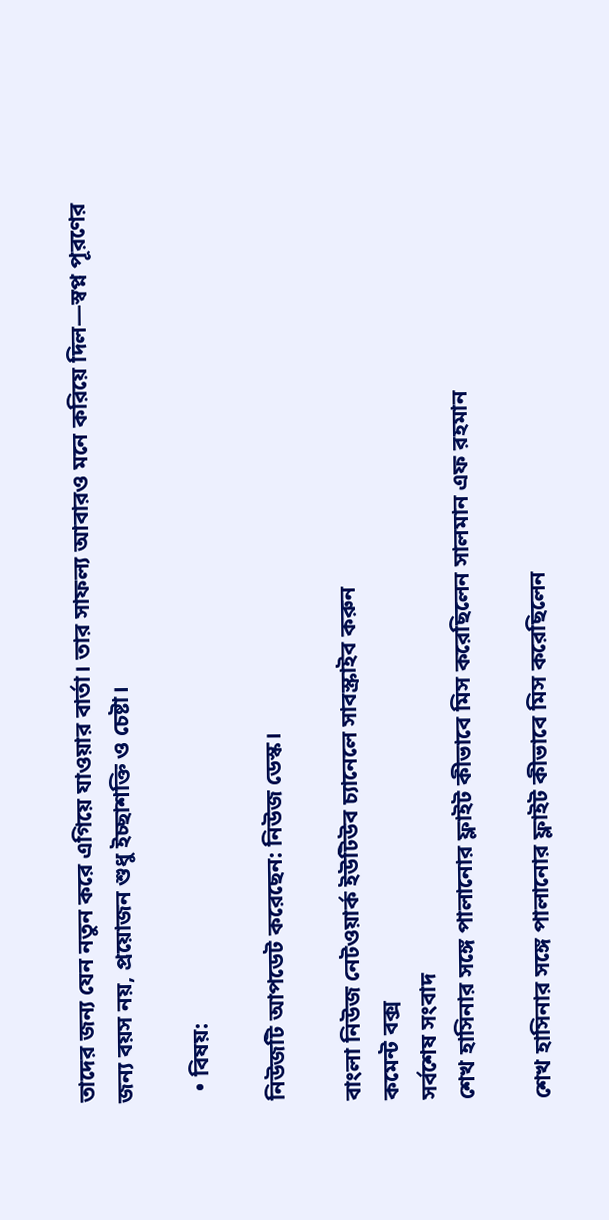তাদের জন্য যেন নতুন করে এগিয়ে যাওয়ার বার্তা। তার সাফল্য আবারও মনে করিয়ে দিল—স্বপ্ন পূরণের জন্য বয়স নয়, প্রয়োজন শুধু ইচ্ছাশক্তি ও চেষ্টা।

  • বিষয়:

নিউজটি আপডেট করেছেন: নিউজ ডেস্ক।

বাংলা নিউজ নেটওয়ার্ক ইউটিউব চ্যানেলে সাবস্ক্রাইব করুন
কমেন্ট বক্স
সর্বশেষ সংবাদ
শেখ হাসিনার সঙ্গে পালানোর ফ্লাইট কীভাবে মিস করেছিলেন সালমান এফ রহমান

শেখ হাসিনার সঙ্গে পালানোর ফ্লাইট কীভাবে মিস করেছিলেন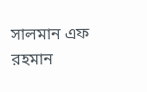সালমান এফ রহমান